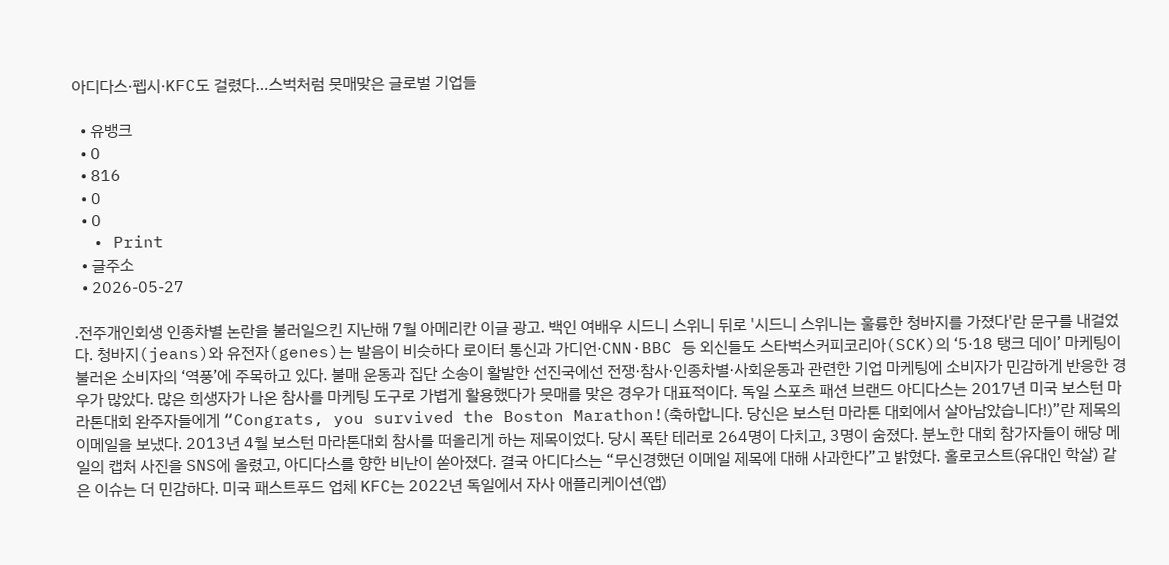아디다스·펩시·KFC도 걸렸다…스벅처럼 뭇매맞은 글로벌 기업들

  • 유뱅크
  • 0
  • 816
  • 0
  • 0
  • Print
  • 글주소
  • 2026-05-27

.전주개인회생 인종차별 논란을 불러일으킨 지난해 7월 아메리칸 이글 광고. 백인 여배우 시드니 스위니 뒤로 '시드니 스위니는 훌륭한 청바지를 가졌다'란 문구를 내걸었다. 청바지(jeans)와 유전자(genes)는 발음이 비슷하다 로이터 통신과 가디언·CNN·BBC 등 외신들도 스타벅스커피코리아(SCK)의 ‘5·18 탱크 데이’ 마케팅이 불러온 소비자의 ‘역풍’에 주목하고 있다. 불매 운동과 집단 소송이 활발한 선진국에선 전쟁·참사·인종차별·사회운동과 관련한 기업 마케팅에 소비자가 민감하게 반응한 경우가 많았다. 많은 희생자가 나온 참사를 마케팅 도구로 가볍게 활용했다가 뭇매를 맞은 경우가 대표적이다. 독일 스포츠 패션 브랜드 아디다스는 2017년 미국 보스턴 마라톤대회 완주자들에게 “Congrats, you survived the Boston Marathon!(축하합니다. 당신은 보스턴 마라톤 대회에서 살아남았습니다!)”란 제목의 이메일을 보냈다. 2013년 4월 보스턴 마라톤대회 참사를 떠올리게 하는 제목이었다. 당시 폭탄 테러로 264명이 다치고, 3명이 숨졌다. 분노한 대회 참가자들이 해당 메일의 캡처 사진을 SNS에 올렸고, 아디다스를 향한 비난이 쏟아졌다. 결국 아디다스는 “무신경했던 이메일 제목에 대해 사과한다”고 밝혔다. 홀로코스트(유대인 학살) 같은 이슈는 더 민감하다. 미국 패스트푸드 업체 KFC는 2022년 독일에서 자사 애플리케이션(앱)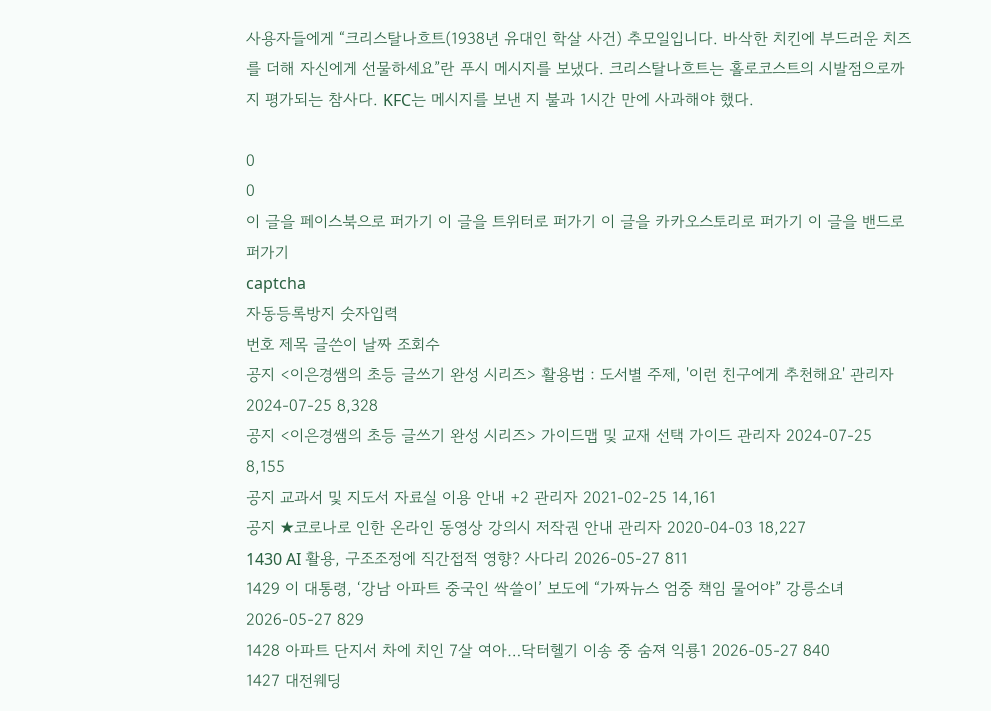사용자들에게 “크리스탈나흐트(1938년 유대인 학살 사건) 추모일입니다. 바삭한 치킨에 부드러운 치즈를 더해 자신에게 선물하세요”란 푸시 메시지를 보냈다. 크리스탈나흐트는 홀로코스트의 시발점으로까지 평가되는 참사다. KFC는 메시지를 보낸 지 불과 1시간 만에 사과해야 했다.

0
0
이 글을 페이스북으로 퍼가기 이 글을 트위터로 퍼가기 이 글을 카카오스토리로 퍼가기 이 글을 밴드로 퍼가기
captcha
자동등록방지 숫자입력
번호 제목 글쓴이 날짜 조회수
공지 <이은경쌤의 초등 글쓰기 완성 시리즈> 활용법 : 도서별 주제, '이런 친구에게 추천해요' 관리자 2024-07-25 8,328
공지 <이은경쌤의 초등 글쓰기 완성 시리즈> 가이드맵 및 교재 선택 가이드 관리자 2024-07-25 8,155
공지 교과서 및 지도서 자료실 이용 안내 +2 관리자 2021-02-25 14,161
공지 ★코로나로 인한 온라인 동영상 강의시 저작권 안내 관리자 2020-04-03 18,227
1430 AI 활용, 구조조정에 직간접적 영향? 사다리 2026-05-27 811
1429 이 대통령, ‘강남 아파트 중국인 싹쓸이’ 보도에 “가짜뉴스 엄중 책임 물어야” 강릉소녀 2026-05-27 829
1428 아파트 단지서 차에 치인 7살 여아…닥터헬기 이송 중 숨져 익룡1 2026-05-27 840
1427 대전웨딩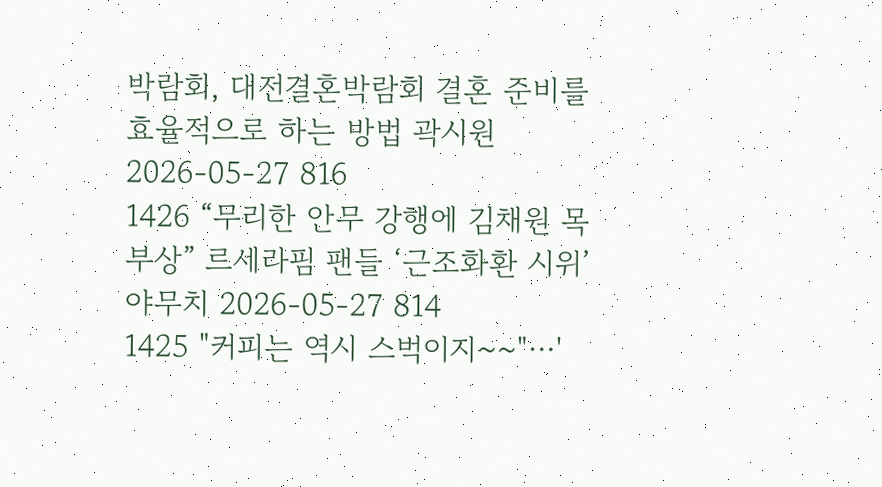박람회, 대전결혼박람회 결혼 준비를 효율적으로 하는 방법 곽시원 2026-05-27 816
1426 “무리한 안무 강행에 김채원 목 부상” 르세라핌 팬들 ‘근조화환 시위’ 야무치 2026-05-27 814
1425 "커피는 역시 스벅이지~~"⋯'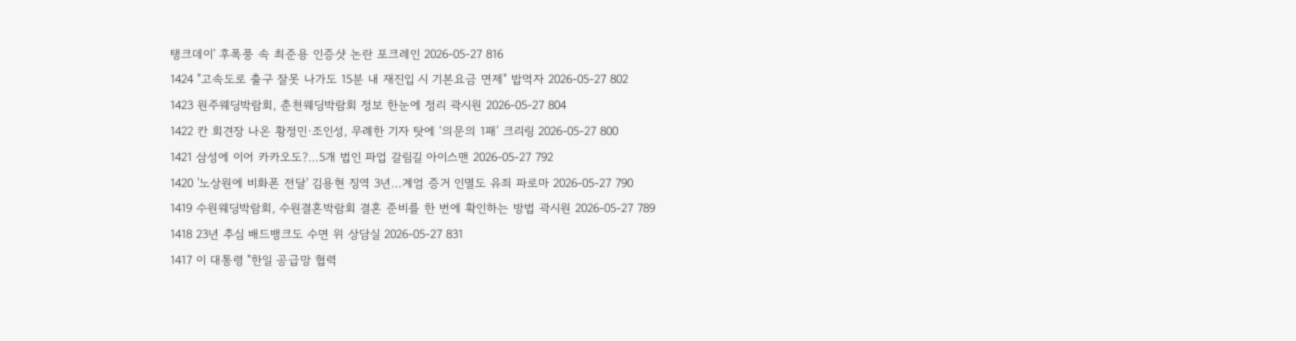탱크데이' 후폭풍 속 최준용 인증샷 논란 포크레인 2026-05-27 816
1424 "고속도로 출구 잘못 나가도 15분 내 재진입 시 기본요금 면제" 밥먹자 2026-05-27 802
1423 원주웨딩박람회, 춘천웨딩박람회 정보 한눈에 정리 곽시원 2026-05-27 804
1422 칸 회견장 나온 황정민·조인성, 무례한 기자 탓에 ‘의문의 1패’ 크리링 2026-05-27 800
1421 삼성에 이어 카카오도?…5개 법인 파업 갈림길 아이스맨 2026-05-27 792
1420 '노상원에 비화폰 전달' 김용현 징역 3년…계엄 증거 인멸도 유죄 파로마 2026-05-27 790
1419 수원웨딩박람회, 수원결혼박람회 결혼 준비를 한 번에 확인하는 방법 곽시원 2026-05-27 789
1418 23년 추심 배드뱅크도 수면 위 상담실 2026-05-27 831
1417 이 대통령 "한일 공급망 협력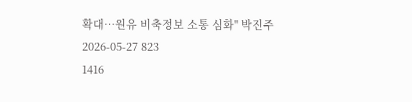확대…원유 비축정보 소통 심화" 박진주 2026-05-27 823
1416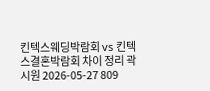킨텍스웨딩박람회 vs 킨텍스결혼박람회 차이 정리 곽시원 2026-05-27 809